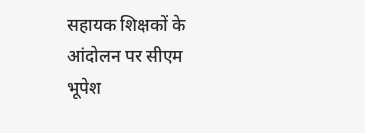सहायक शिक्षकों के आंदोलन पर सीएम भूपेश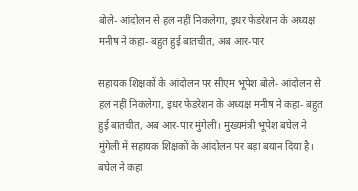बोले- आंदोलन से हल नहीं निकलेगा, इधर फेडरेशन के अध्यक्ष मनीष ने कहा- बहुत हुई बातचीत, अब आर-पार

सहायक शिक्षकों के आंदोलन पर सीएम भूपेश बोले- आंदोलन से हल नहीं निकलेगा, इधर फेडरेशन के अध्यक्ष मनीष ने कहा- बहुत हुई बातचीत, अब आर-पार मुंगेली। मुख्यमंत्री भूपेश बघेल ने मुंगेली में सहायक शिक्षकों के आंदोलन पर बड़ा बयान दिया है। बघेल ने कहा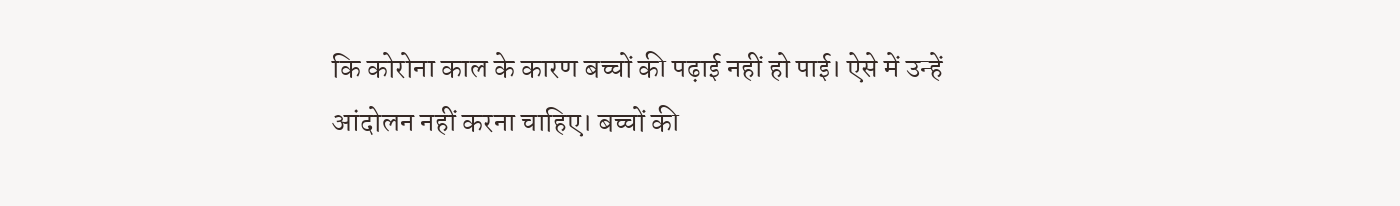कि कोरोना काल के कारण बच्चों की पढ़ाई नहीं हो पाई। ऐसे में उन्हें आंदोलन नहीं करना चाहिए। बच्चों की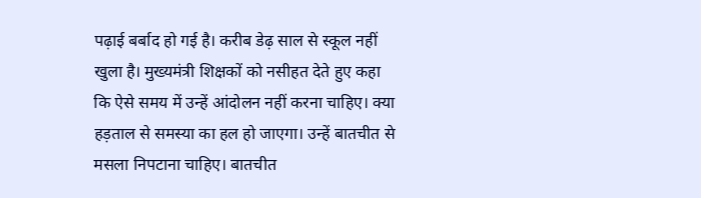पढ़ाई बर्बाद हो गई है। करीब डेढ़ साल से स्कूल नहीं खुला है। मुख्यमंत्री शिक्षकों को नसीहत देते हुए कहा कि ऐसे समय में उन्हें आंदोलन नहीं करना चाहिए। क्या हड़ताल से समस्या का हल हो जाएगा। उन्हें बातचीत से मसला निपटाना चाहिए। बातचीत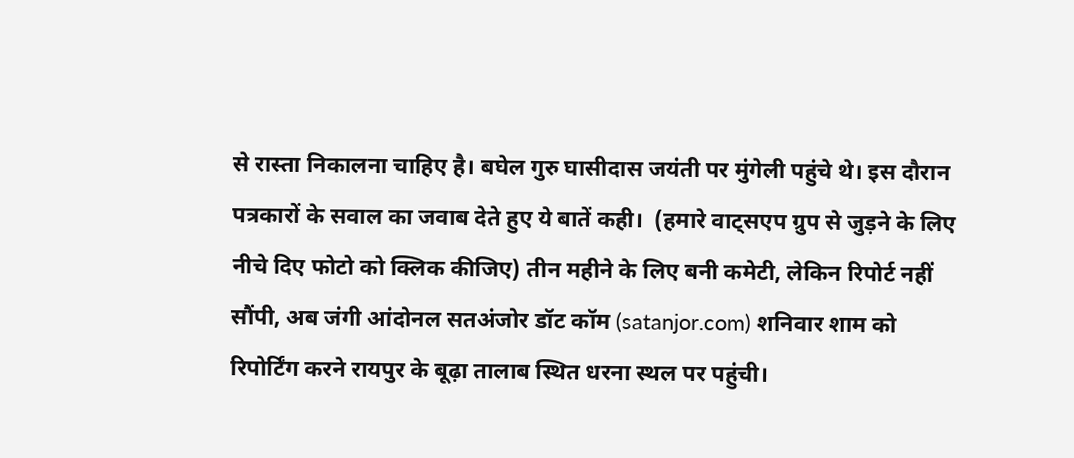से रास्ता निकालना चाहिए है। बघेल गुरु घासीदास जयंती पर मुंगेली पहुंचे थे। इस दौरान पत्रकारों के सवाल का जवाब देते हुए ये बातें कही।  (हमारे वाट्सएप ग्रुप से जुड़ने के लिए नीचे दिए फोटो को क्लिक कीजिए) तीन महीने के लिए बनी कमेटी, लेकिन रिपोर्ट नहीं सौंपी, अब जंगी आंदोनल सतअंजोर डॉट कॉम (satanjor.com) शनिवार शाम को रिपोर्टिंग करने रायपुर के बूढ़ा तालाब स्थित धरना स्थल पर पहुंची।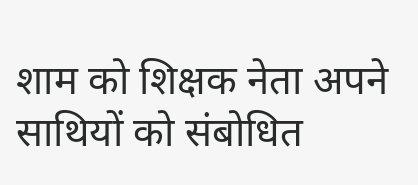शाम को शिक्षक नेता अपने साथियों को संबोधित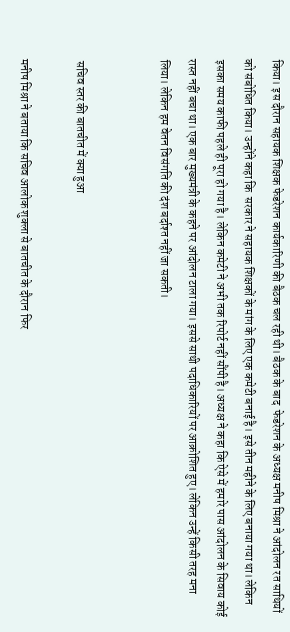किया। इस दौरान सहायक शिक्षक फेडरेशन कार्यकारिणी की बैठक चल रही थी। बैठक के बाद  फेडरेशन के अध्यक्ष मनीष मिश्रा ने आंदोलन रत साथियों को संबोधित किया। उन्होंने कहा कि  सरकार ने सहायक शिक्षकों के मांग के लिए एक कमेटी बनाई है। इसे तीन महीने के लिए बनाया गया था। लेकिन इसका समय काफी पहले ही पूरा हो गया है। लेकिन कमेटी ने अभी तक रिपोर्ट नहीं सौंपी है। अध्यक्ष ने कहा कि ऐसे में हमारे पास आंदोलन के सिवाय कोई रास्त नहीं बचा था। एक बार मुख्यमंत्री के कहने पर आंदोलन टाला गया। इससे साथी पदाधिकारियों पर आक्रोशित हुए। लेकिन उन्हें किसी तरह मना लिया। लेकिन हम वेतन विसंगति की दंश बर्दाश्त नहीं जा सकती।


 सचिव स्तर की बातचीत में क्या हुआ

मनीष मिश्रा ने बताया कि सचिव आलोक शुक्ला से बातचीत के दौरान फिर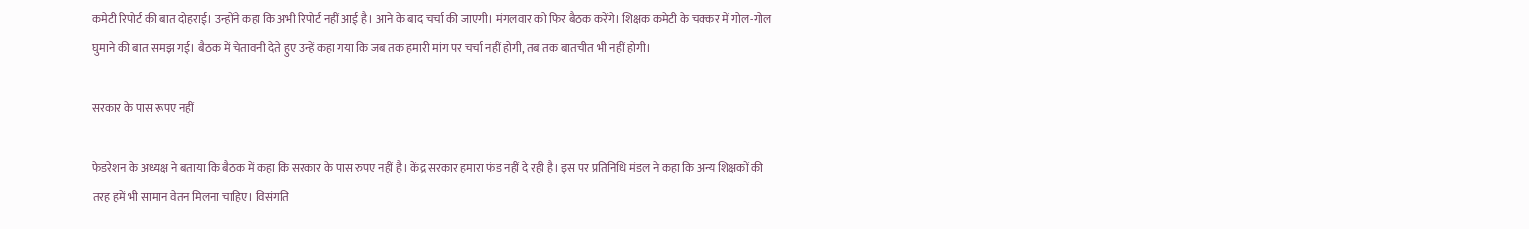कमेटी रिपोर्ट की बात दोहराई। उन्होंने कहा कि अभी रिपोर्ट नहीं आई है। आने के बाद चर्चा की जाएगी। मंगलवार को फिर बैठक करेंगे। शिक्षक कमेटी के चक्कर में गोल-गोल घुमाने की बात समझ गई। बैठक में चेतावनी देते हुए उन्हें कहा गया कि जब तक हमारी मांग पर चर्चा नहीं होगी, तब तक बातचीत भी नहीं होगी।

सरकार के पास रूपए नहीं

फेडरेशन के अध्यक्ष ने बताया कि बैठक में कहा कि सरकार के पास रुपए नहीं है। केंद्र सरकार हमारा फंड नहीं दे रही है। इस पर प्रतिनिधि मंडल ने कहा कि अन्य शिक्षकों की तरह हमें भी सामान वेतन मिलना चाहिए। विसंगति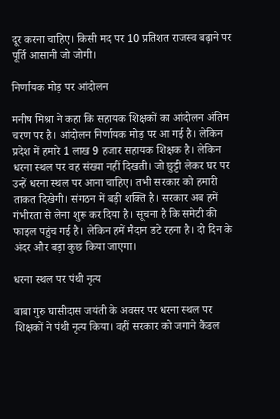दूर करना चाहिए। किसी मद पर 10 प्रतिशत राजस्व बढ़ाने पर पूर्ति आसानी जो जोगी।

निर्णायक मोड़ पर आंदोलन

मनीष मिश्रा ने कहा कि सहायक शिक्षकों का आंदोलन अंतिम चरण पर है। आंदोलन निर्णायक मोड़ पर आ गई है। लेकिन प्रदेश में हमारे 1 लाख 9 हजार सहायक शिक्षक है। लेकिन धरना स्थल पर वह संख्या नहीं दिखती। जो छुट्टी लेकर घर पर उन्हें धरना स्थल पर आना चाहिए। तभी सरकार को हमारी ताकत दिखेगी। संगठन में बड़ी शक्ति है। सरकार अब हमें गंभीरता से लेना शुरू कर दिया है। सूचना है कि समेटी की फाइल पहुंच गई है। लेकिन हमें मैदान डटे रहना है। दो दिन के अंदर और बड़ा कुछ किया जाएगा।

धरना स्थल पर पंथी नृत्य

बाबा गुरु घासीदास जयंती के अवसर पर धरना स्थल पर शिक्षकों ने पंथी नृत्य किया। वहीं सरकार को जगाने कैंडल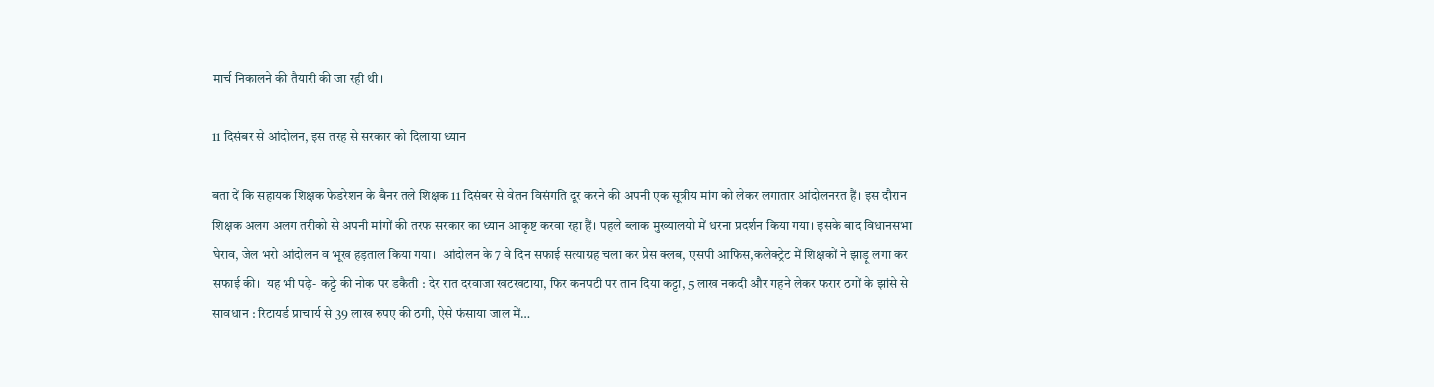मार्च निकालने की तैयारी की जा रही थी।

11 दिसंबर से आंदोलन, इस तरह से सरकार को दिलाया ध्यान

बता दें कि सहायक शिक्षक फेडरेशन के बैनर तले शिक्षक 11 दिसंबर से वेतन विसंगति दूर करने की अपनी एक सूत्रीय मांग को लेकर लगातार आंदोलनरत हैं। इस दौरान शिक्षक अलग अलग तरीको से अपनी मांगों की तरफ सरकार का ध्यान आकृष्ट करवा रहा हैं। पहले ब्लाक मुख्यालयो में धरना प्रदर्शन किया गया। इसके बाद विधानसभा घेराव, जेल भरो आंदोलन व भूख हड़ताल किया गया।  आंदोलन के 7 वे दिन सफाई सत्याग्रह चला कर प्रेस क्लब, एसपी आफिस,कलेक्ट्रेट में शिक्षकों ने झाड़ू लगा कर सफाई की।  यह भी पढ़े-  कट्टे की नोक पर डकैती : देर रात दरवाजा खटखटाया, फिर कनपटी पर तान दिया कट्टा, 5 लाख नकदी और गहने लेकर फरार ठगों के झांसे से सावधान : रिटायर्ड प्राचार्य से 39 लाख रुपए की ठगी, ऐसे फंसाया जाल में…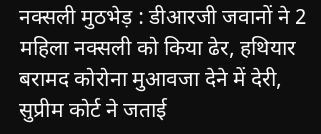नक्सली मुठभेड़ : डीआरजी जवानों ने 2 महिला नक्सली को किया ढेर, हथियार बरामद कोरोना मुआवजा देने में देरी, सुप्रीम कोर्ट ने जताई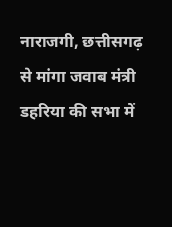नाराजगी, छत्तीसगढ़ से मांगा जवाब मंत्री डहरिया की सभा में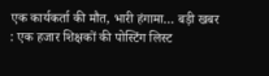एक कार्यकर्ता की मौत, भारी हंगामा… बड़ी खबर : एक हजार शिक्षकों की पोस्टिंग लिस्ट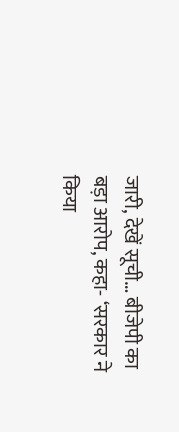जारी, देखें सूची… बीजेपी का बड़ा आरोप, कहा- ‘सरकार ने किया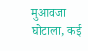मुआवजा घोटाला, कई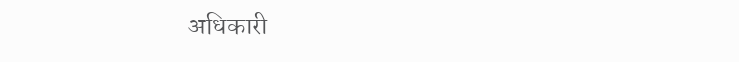अधिकारी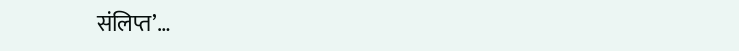संलिप्त’…